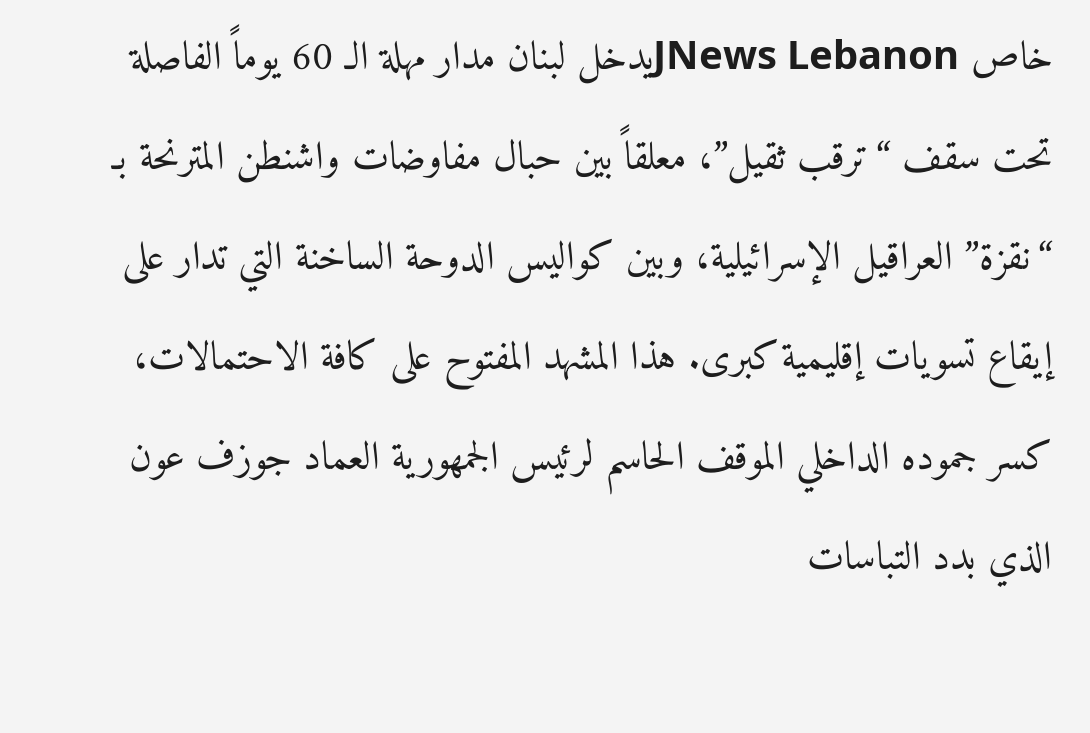خاص JNews Lebanonيدخل لبنان مدار مهلة الـ 60 يوماً الفاصلة تحت سقف “ترقب ثقيل”، معلقاً بين حبال مفاوضات واشنطن المترنحة بـ “نقزة” العراقيل الإسرائيلية، وبين كواليس الدوحة الساخنة التي تدار على إيقاع تسويات إقليمية كبرى. هذا المشهد المفتوح على كافة الاحتمالات، كسر جموده الداخلي الموقف الحاسم لرئيس الجمهورية العماد جوزف عون الذي بدد التباسات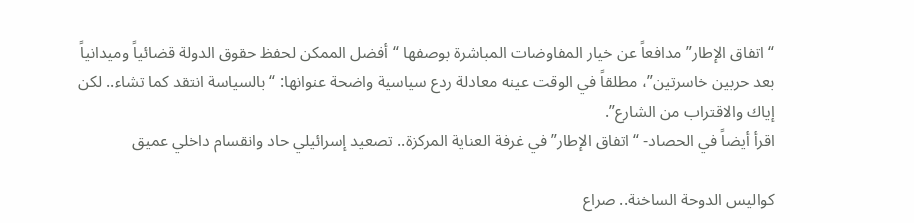“اتفاق الإطار” مدافعاً عن خيار المفاوضات المباشرة بوصفها “أفضل الممكن لحفظ حقوق الدولة قضائياً وميدانياً بعد حربين خاسرتين”، مطلقاً في الوقت عينه معادلة ردع سياسية واضحة عنوانها: “بالسياسة انتقد كما تشاء.. لكن إياك والاقتراب من الشارع”.
اقرأ أيضاً في الحصاد- “اتفاق الإطار” في غرفة العناية المركزة.. تصعيد إسرائيلي حاد وانقسام داخلي عميق

كواليس الدوحة الساخنة.. صراع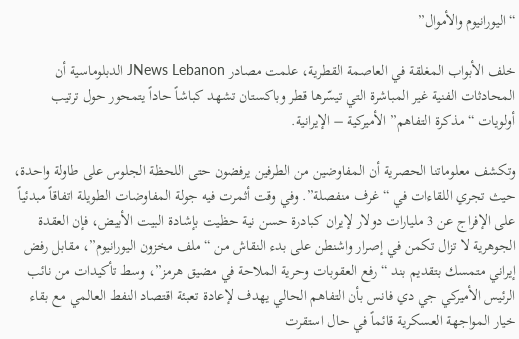“اليورانيوم والأموال”

خلف الأبواب المغلقة في العاصمة القطرية، علمت مصادر JNews Lebanon الدبلوماسية أن المحادثات الفنية غير المباشرة التي تيسّرها قطر وباكستان تشهد كباشاً حاداً يتمحور حول ترتيب أولويات “مذكرة التفاهم” الأميركية – الإيرانية.

وتكشف معلوماتنا الحصرية أن المفاوضين من الطرفين يرفضون حتى اللحظة الجلوس على طاولة واحدة، حيث تجري اللقاءات في “غرف منفصلة”. وفي وقت أثمرت فيه جولة المفاوضات الطويلة اتفاقاً مبدئياً على الإفراج عن 3 مليارات دولار لإيران كبادرة حسن نية حظيت بإشادة البيت الأبيض، فإن العقدة الجوهرية لا تزال تكمن في إصرار واشنطن على بدء النقاش من “ملف مخزون اليورانيوم”، مقابل رفض إيراني متمسك بتقديم بند “رفع العقوبات وحرية الملاحة في مضيق هرمز”، وسط تأكيدات من نائب الرئيس الأميركي جي دي فانس بأن التفاهم الحالي يهدف لإعادة تعبئة اقتصاد النفط العالمي مع بقاء خيار المواجهة العسكرية قائماً في حال استقرت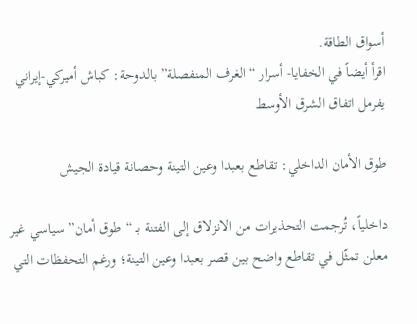أسواق الطاقة.
اقرأ أيضاً في الخفايا- أسرار “الغرف المنفصلة” بالدوحة: كباش أميركي-إيراني يفرمل اتفاق الشرق الأوسط

طوق الأمان الداخلي: تقاطع بعبدا وعين التينة وحصانة قيادة الجيش

داخلياً، تُرجمت التحذيرات من الانزلاق إلى الفتنة بـ “طوق أمان” سياسي غير معلن تمثّل في تقاطع واضح بين قصر بعبدا وعين التينة؛ ورغم التحفظات التي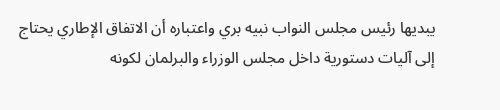يبديها رئيس مجلس النواب نبيه بري واعتباره أن الاتفاق الإطاري يحتاج إلى آليات دستورية داخل مجلس الوزراء والبرلمان لكونه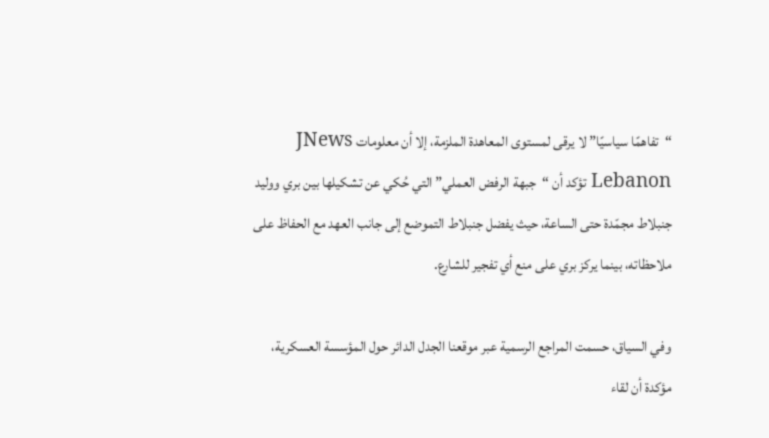“تفاهمًا سياسيًا” لا يرقى لمستوى المعاهدة الملزمة، إلا أن معلومات JNews Lebanon تؤكد أن “جبهة الرفض العملي” التي حُكي عن تشكيلها بين بري ووليد جنبلاط مجمّدة حتى الساعة، حيث يفضل جنبلاط التموضع إلى جانب العهد مع الحفاظ على ملاحظاته، بينما يركز بري على منع أي تفجير للشارع.

وفي السياق، حسمت المراجع الرسمية عبر موقعنا الجدل الدائر حول المؤسسة العسكرية، مؤكدة أن لقاء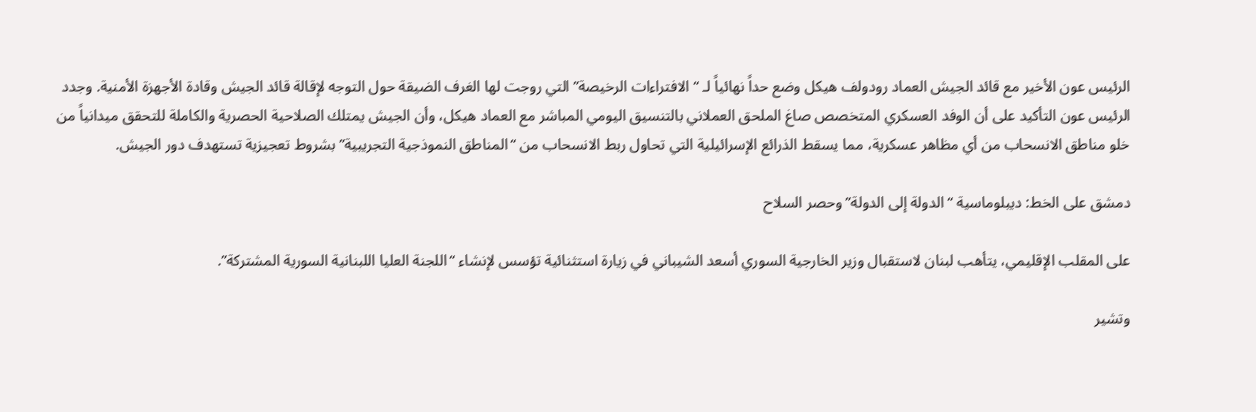الرئيس عون الأخير مع قائد الجيش العماد رودولف هيكل وضع حداً نهائياً لـ “الافتراءات الرخيصة” التي روجت لها الغرف الضيقة حول التوجه لإقالة قائد الجيش وقادة الأجهزة الأمنية. وجدد الرئيس عون التأكيد على أن الوفد العسكري المتخصص صاغ الملحق العملاني بالتنسيق اليومي المباشر مع العماد هيكل، وأن الجيش يمتلك الصلاحية الحصرية والكاملة للتحقق ميدانياً من خلو مناطق الانسحاب من أي مظاهر عسكرية، مما يسقط الذرائع الإسرائيلية التي تحاول ربط الانسحاب من “المناطق النموذجية التجريبية” بشروط تعجيزية تستهدف دور الجيش.

دمشق على الخط: ديبلوماسية “الدولة إلى الدولة” وحصر السلاح

على المقلب الإقليمي، يتأهب لبنان لاستقبال وزير الخارجية السوري أسعد الشيباني في زيارة استثنائية تؤسس لإنشاء “اللجنة العليا اللبنانية السورية المشتركة”.

وتشير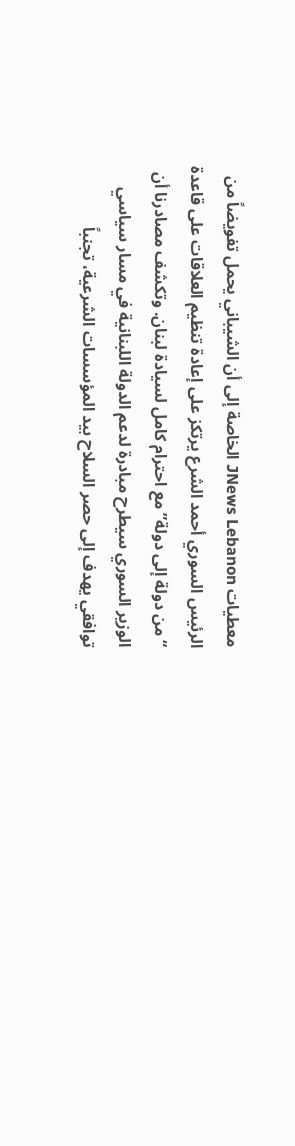معطيات JNews Lebanon الخاصة إلى أن الشيباني يحمل تفويضاً من الرئيس السوري أحمد الشرع يرتكز على إعادة تنظيم العلاقات على قاعدة “من دولة إلى دولة” مع احترام كامل لسيادة لبنان. وتكشف مصادرنا أن الوزير السوري سيطرح مبادرة لدعم الدولة اللبنانية في مسار سياسي توافقي يهدف إلى حصر السلاح بيد المؤسسات الشرعية، تجنباً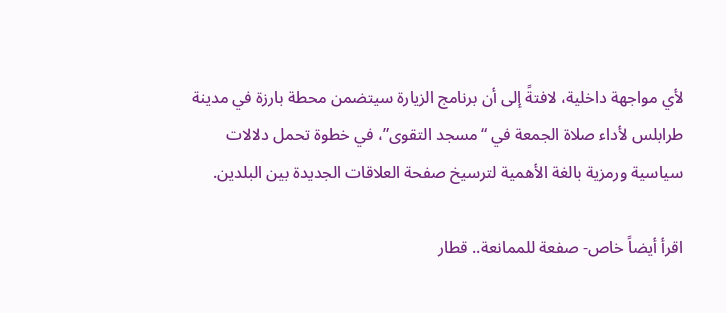لأي مواجهة داخلية، لافتةً إلى أن برنامج الزيارة سيتضمن محطة بارزة في مدينة طرابلس لأداء صلاة الجمعة في “مسجد التقوى”، في خطوة تحمل دلالات سياسية ورمزية بالغة الأهمية لترسيخ صفحة العلاقات الجديدة بين البلدين.

اقرأ أيضاً خاص- صفعة للممانعة.. قطار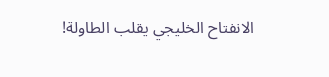الانفتاح الخليجي يقلب الطاولة!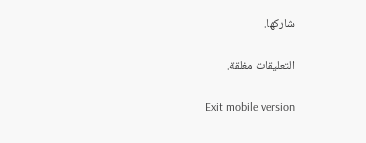شاركها.

التعليقات مغلقة.

Exit mobile version